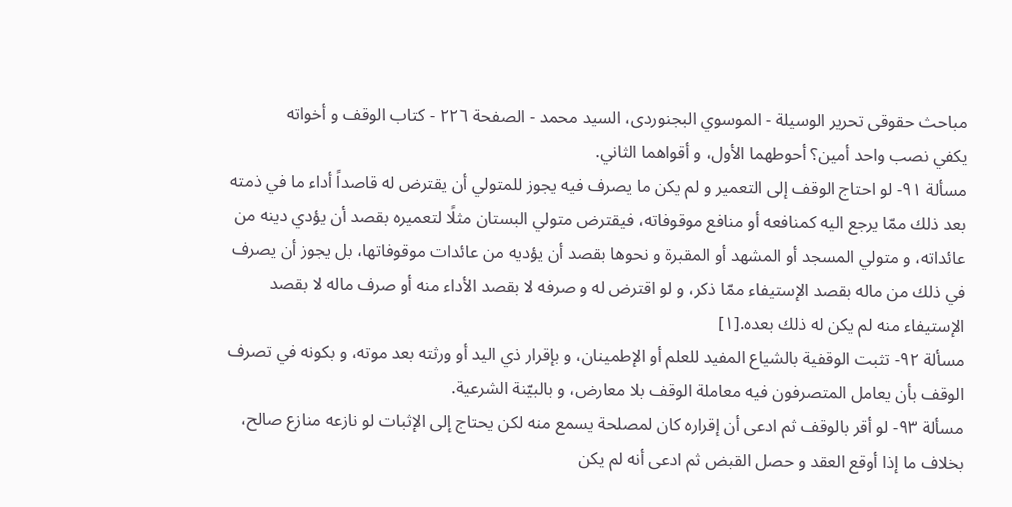مباحث حقوقى تحرير الوسيلة - الموسوي البجنوردى، السيد محمد - الصفحة ٢٢٦ - كتاب الوقف و أخواته
يكفي نصب واحد أمين؟ أحوطهما الأول، و أقواهما الثاني.
مسألة ٩١- لو احتاج الوقف إلى التعمير و لم يكن ما يصرف فيه يجوز للمتولي أن يقترض له قاصداً أداء ما في ذمته بعد ذلك ممّا يرجع اليه كمنافعه أو منافع موقوفاته، فيقترض متولي البستان مثلًا لتعميره بقصد أن يؤدي دينه من عائداته، و متولي المسجد أو المشهد أو المقبرة و نحوها بقصد أن يؤديه من عائدات موقوفاتها، بل يجوز أن يصرف في ذلك من ماله بقصد الإستيفاء ممّا ذكر، و لو اقترض له و صرفه لا بقصد الأداء منه أو صرف ماله لا بقصد الإستيفاء منه لم يكن له ذلك بعده.[١]
مسألة ٩٢- تثبت الوقفية بالشياع المفيد للعلم أو الإطمينان، و بإقرار ذي اليد أو ورثته بعد موته، و بكونه في تصرف الوقف بأن يعامل المتصرفون فيه معاملة الوقف بلا معارض، و بالبيّنة الشرعية.
مسألة ٩٣- لو أقر بالوقف ثم ادعى أن إقراره كان لمصلحة يسمع منه لكن يحتاج إلى الإثبات لو نازعه منازع صالح، بخلاف ما إذا أوقع العقد و حصل القبض ثم ادعى أنه لم يكن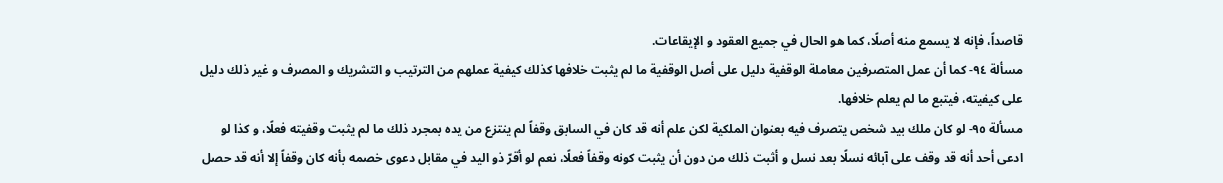قاصداً، فإنه لا يسمع منه أصلًا، كما هو الحال في جميع العقود و الإيقاعات.
مسألة ٩٤- كما أن عمل المتصرفين معاملة الوقفية دليل على أصل الوقفية ما لم يثبت خلافها كذلك كيفية عملهم من الترتيب و التشريك و المصرف و غير ذلك دليل على كيفيته، فيتبع ما لم يعلم خلافها.
مسألة ٩٥- لو كان ملك بيد شخص يتصرف فيه بعنوان الملكية لكن علم أنه قد كان في السابق وقفاً لم ينتزع من يده بمجرد ذلك ما لم يثبت وقفيته فعلًا، و كذا لو ادعى أحد أنه قد وقف على آبائه نسلًا بعد نسل و أثبت ذلك من دون أن يثبت كونه وقفاً فعلًا، نعم لو أقرّ ذو اليد في مقابل دعوى خصمه بأنه كان وقفاً إلا أنه قد حصل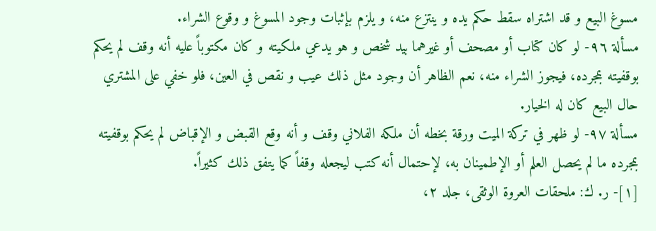مسوغ البيع و قد اشتراه سقط حكم يده و ينتزع منه، و يلزم بإثبات وجود المسوغ و وقوع الشراء.
مسألة ٩٦- لو كان كتاب أو مصحف أو غيرهما بيد شخص و هو يدعي ملكيته و كان مكتوباً عليه أنه وقف لم يحكم بوقفيته بمجرده، فيجوز الشراء منه، نعم الظاهر أن وجود مثل ذلك عيب و نقص في العين، فلو خفي على المشتري حال البيع كان له الخيار.
مسألة ٩٧- لو ظهر في تركة الميت ورقة بخطه أن ملكه الفلاني وقف و أنه وقع القبض و الإقباض لم يحكم بوقفيته بمجرده ما لم يحصل العلم أو الإطمينان به، لإحتمال أنه كتب ليجعله وقفاً كما يتفق ذلك كثيراً.
[١]- ر. ك: ملحقات العروة الوثقى، جلد ٢،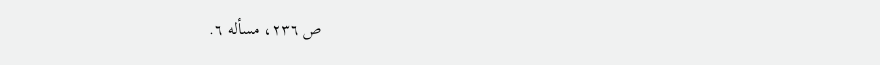ص ٢٣٦، مسأله ٦.